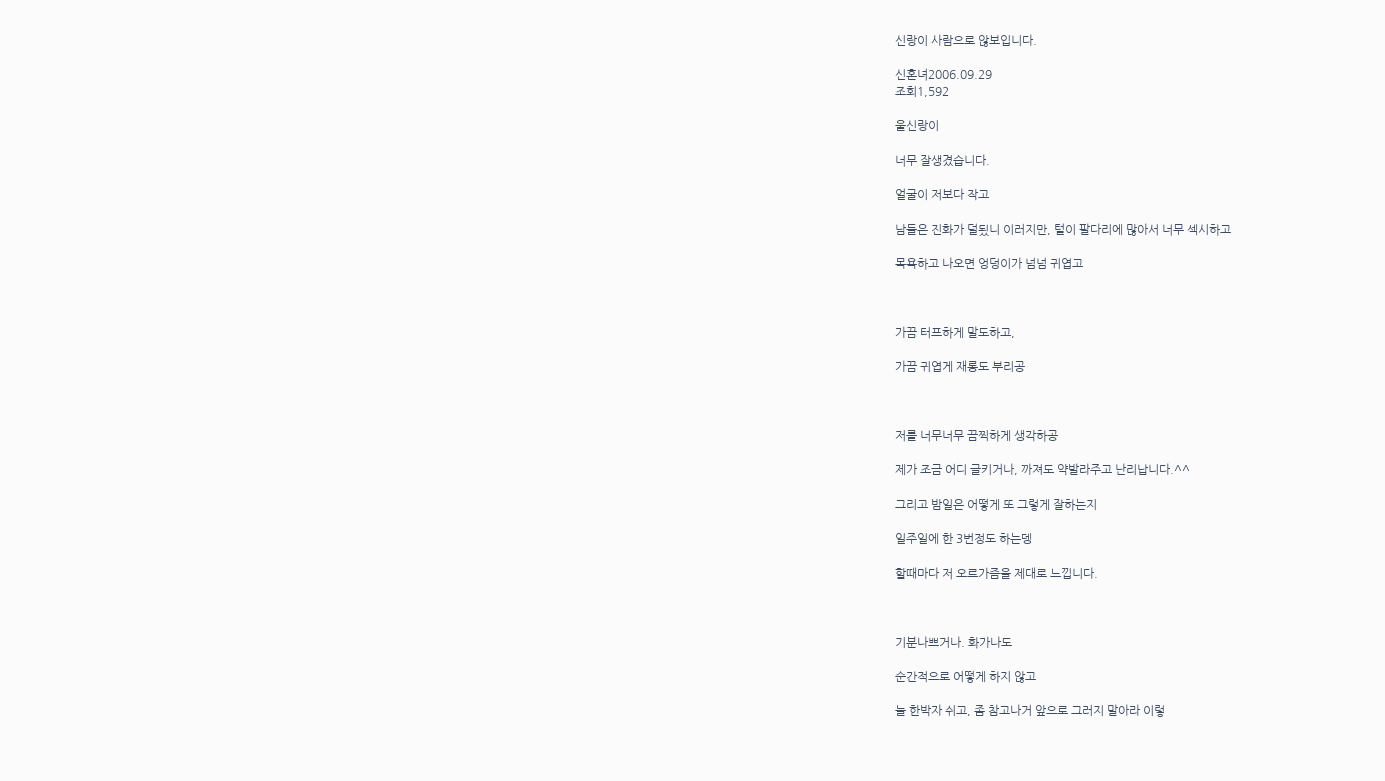신랑이 사람으로 않보입니다.

신혼녀2006.09.29
조회1,592

울신랑이

너무 잘생겼습니다.

얼굴이 저보다 작고

남들은 진화가 덜됬니 이러지만, 털이 팔다리에 많아서 너무 섹시하고

목욕하고 나오면 엉덩이가 넘넘 귀엽고



가끔 터프하게 말도하고,

가끔 귀엽게 재롱도 부리공



저를 너무너무 끔찍하게 생각하공

제가 조금 어디 글키거나, 까져도 약발라주고 난리납니다.^^

그리고 밤일은 어떻게 또 그렇게 잘하는지

일주일에 한 3번정도 하는뎅

할때마다 저 오르가즘을 제대로 느낍니다.



기분나쁘거나. 화가나도

순간적으로 어떻게 하지 않고

늘 한박자 쉬고, 좀 참고나거 앞으로 그러지 말아라 이렇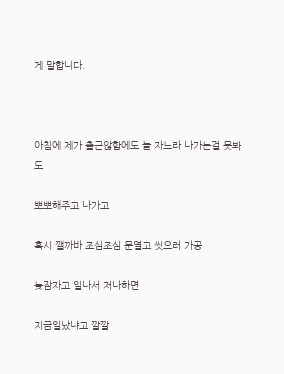게 말합니다.



아침에 제가 출근않함에도 늘 자느라 나가는걸 못봐도

뽀뽀해주고 나가고

혹시 깰까바 조심조심 문열고 씻으러 가공

늦잠자고 일나서 저나하면

지금일났냐고 깔깔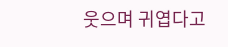웃으며 귀엽다고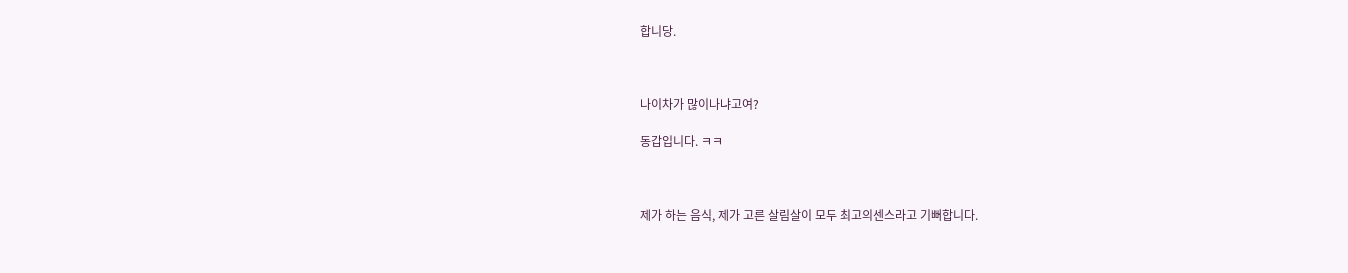합니당.



나이차가 많이나냐고여?

동갑입니다. ㅋㅋ



제가 하는 음식, 제가 고른 살림살이 모두 최고의센스라고 기뻐합니다.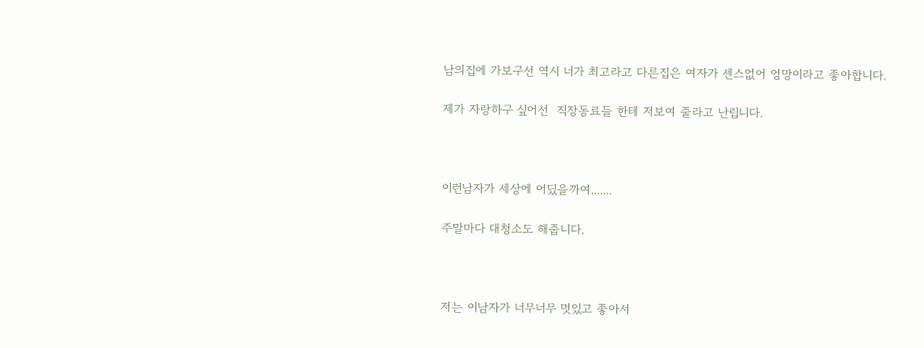남의집에 가보구선 역시 너가 최고라고 다른집은 여자가 센스없어 엉망이라고 좋아합니다.

제가 자랑하구 싶어선  직장동료들 한테 저보여 줄라고 난립니다.



이런남자가 세상에 어딨을까여.......

주말마다 대청소도 해줍니다.



저는 이남자가 너무너무 멋있고 좋아서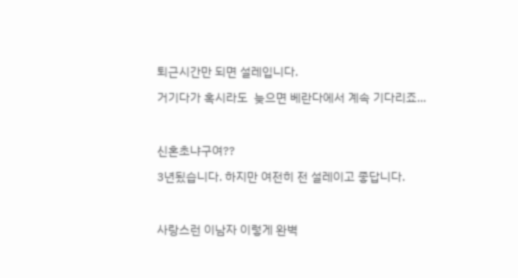퇴근시간만 되면 설레입니다.

거기다가 혹시라도  늦으면 베란다에서 계속 기다리죠...



신혼초냐구여??

3년됬습니다. 하지만 여전히 전 설레이고 좋답니다.



사랑스런 이남자 이렇게 완벽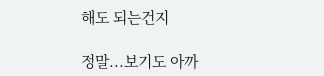해도 되는건지

정말...보기도 아까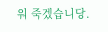워 죽겠습니당.